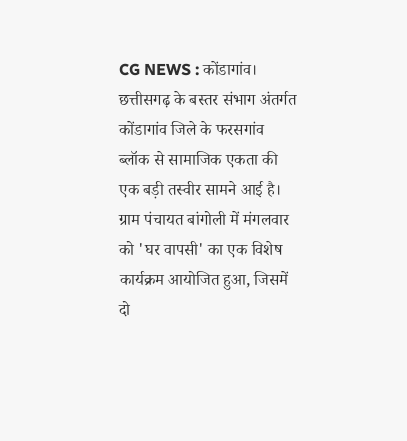CG NEWS : कोंडागांव। छत्तीसगढ़ के बस्तर संभाग अंतर्गत कोंडागांव जिले के फरसगांव ब्लॉक से सामाजिक एकता की एक बड़ी तस्वीर सामने आई है। ग्राम पंचायत बांगोली में मंगलवार को 'घर वापसी' का एक विशेष कार्यक्रम आयोजित हुआ, जिसमें दो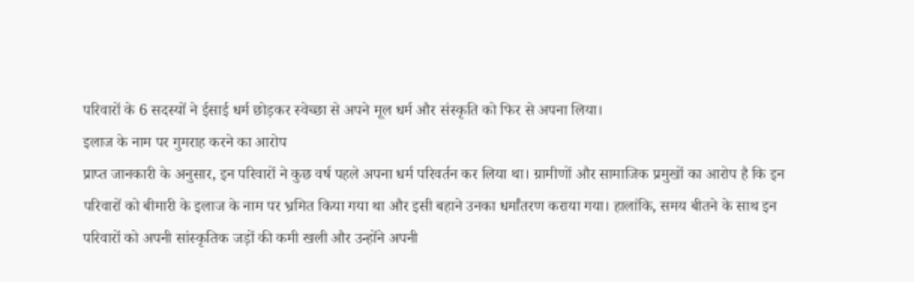परिवारों के 6 सदस्यों ने ईसाई धर्म छोड़कर स्वेच्छा से अपने मूल धर्म और संस्कृति को फिर से अपना लिया।
इलाज के नाम पर गुमराह करने का आरोप
प्राप्त जानकारी के अनुसार, इन परिवारों ने कुछ वर्ष पहले अपना धर्म परिवर्तन कर लिया था। ग्रामीणों और सामाजिक प्रमुखों का आरोप है कि इन परिवारों को बीमारी के इलाज के नाम पर भ्रमित किया गया था और इसी बहाने उनका धर्मांतरण कराया गया। हालांकि, समय बीतने के साथ इन परिवारों को अपनी सांस्कृतिक जड़ों की कमी खली और उन्होंने अपनी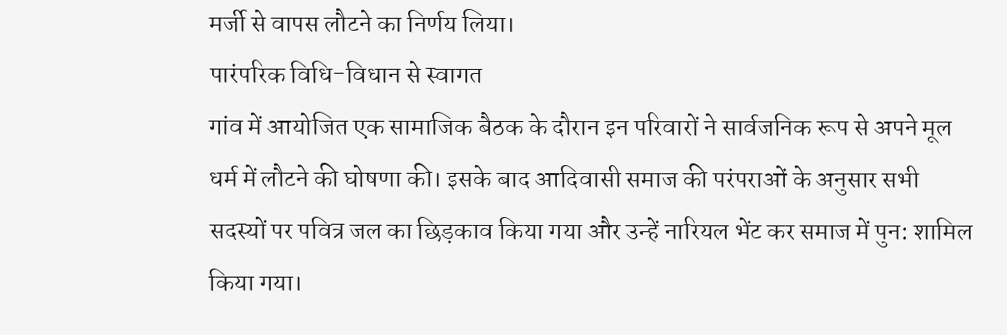मर्जी से वापस लौटने का निर्णय लिया।
पारंपरिक विधि-विधान से स्वागत
गांव में आयोजित एक सामाजिक बैठक के दौरान इन परिवारों ने सार्वजनिक रूप से अपने मूल धर्म में लौटने की घोषणा की। इसके बाद आदिवासी समाज की परंपराओं के अनुसार सभी सदस्यों पर पवित्र जल का छिड़काव किया गया और उन्हें नारियल भेंट कर समाज में पुन: शामिल किया गया।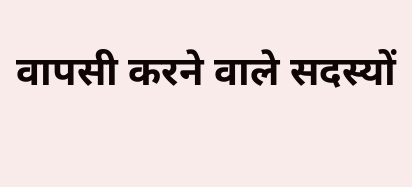वापसी करने वाले सदस्यों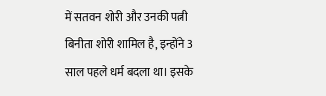में सतवन शोरी और उनकी पत्नी बिनीता शोरी शामिल है, इन्होंने 3 साल पहले धर्म बदला था। इसके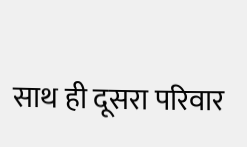साथ ही दूसरा परिवार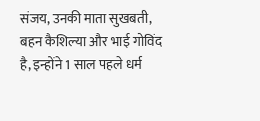संजय, उनकी माता सुखबती, बहन कैशिल्या और भाई गोविंद है, इन्होंने 1 साल पहले धर्म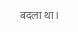बदला था।